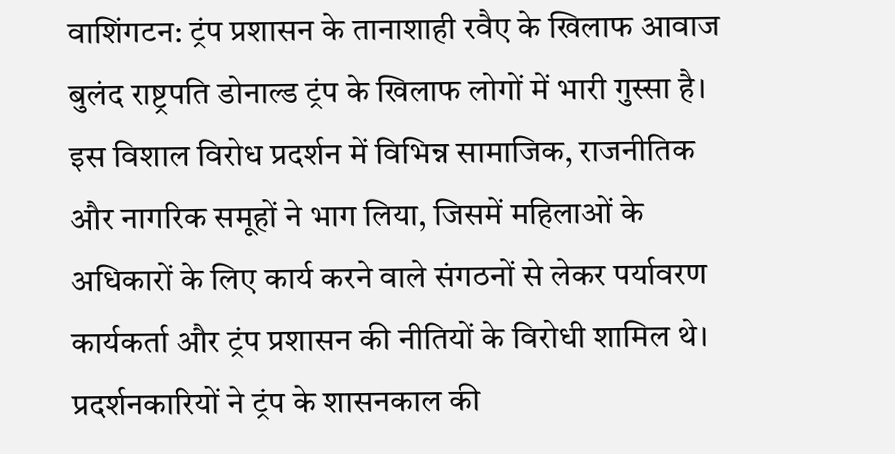वाशिंगटन: ट्रंप प्रशासन के तानाशाही रवैए के खिलाफ आवाज बुलंद राष्ट्रपति डोनाल्ड ट्रंप के खिलाफ लोगों में भारी गुस्सा है। इस विशाल विरोध प्रदर्शन में विभिन्न सामाजिक, राजनीतिक और नागरिक समूहों ने भाग लिया, जिसमें महिलाओं के अधिकारों के लिए कार्य करने वाले संगठनों से लेकर पर्यावरण कार्यकर्ता और ट्रंप प्रशासन की नीतियों के विरोधी शामिल थे। प्रदर्शनकारियों ने ट्रंप के शासनकाल की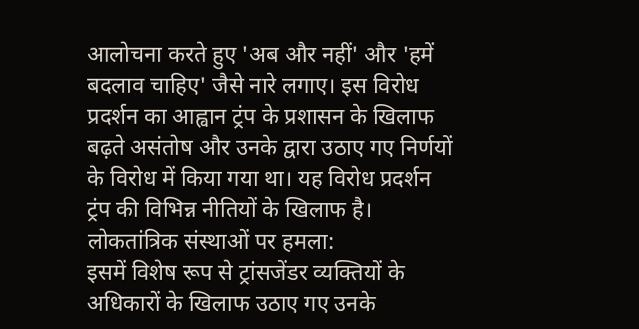आलोचना करते हुए 'अब और नहीं' और 'हमें बदलाव चाहिए' जैसे नारे लगाए। इस विरोध प्रदर्शन का आह्वान ट्रंप के प्रशासन के खिलाफ बढ़ते असंतोष और उनके द्वारा उठाए गए निर्णयों के विरोध में किया गया था। यह विरोध प्रदर्शन ट्रंप की विभिन्न नीतियों के खिलाफ है।
लोकतांत्रिक संस्थाओं पर हमला:
इसमें विशेष रूप से ट्रांसजेंडर व्यक्तियों के अधिकारों के खिलाफ उठाए गए उनके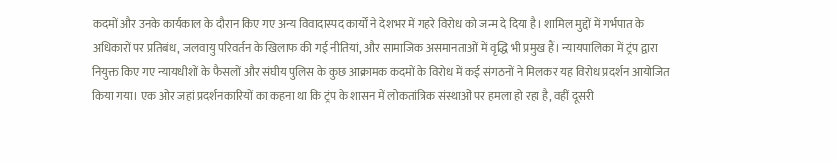कदमों और उनके कार्यकाल के दौरान किए गए अन्य विवादास्पद कार्यों ने देशभर में गहरे विरोध को जन्म दे दिया है। शामिल मुद्दों में गर्भपात के अधिकारों पर प्रतिबंध, जलवायु परिवर्तन के खिलाफ की गई नीतियां, और सामाजिक असमानताओं में वृद्धि भी प्रमुख हैं। न्यायपालिका में ट्रंप द्वारा नियुक्त किए गए न्यायधीशों के फैसलों और संघीय पुलिस के कुछ आक्रामक कदमों के विरोध में कई संगठनों ने मिलकर यह विरोध प्रदर्शन आयोजित किया गया। एक ओर जहां प्रदर्शनकारियों का कहना था कि ट्रंप के शासन में लोकतांत्रिक संस्थाओं पर हमला हो रहा है, वहीं दूसरी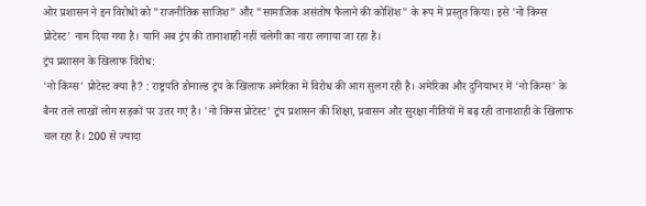ओर प्रशासन ने इन विरोधों को "राजनीतिक साजिश" और "सामाजिक असंतोष फैलाने की कोशिश" के रूप में प्रस्तुत किया। इसे 'नो किंग्स प्रोटेस्ट' नाम दिया गया है। यानि अब ट्रंप की तानाशाही नहीं चलेगी का नारा लगाया जा रहा है।
ट्रंप प्रशासन के खिलाफ विरोध:
'नो किंग्स' प्रोटेस्ट क्या है? : राष्ट्रपति डोनाल्ड ट्रंप के खिलाफ अमेरिका में विरोध की आग सुलग रही है। अमेरिका और दुनियाभर में 'नो किंग्स' के बैनर तले लाखों लोग सड़कों पर उतर गए है। 'नो किंग्स प्रोटेस्ट' ट्रंप प्रशासन की शिक्षा, प्रवासन और सुरक्षा नीतियों में बढ़ रही तानाशाही के खिलाफ चल रहा है। 200 से ज्यादा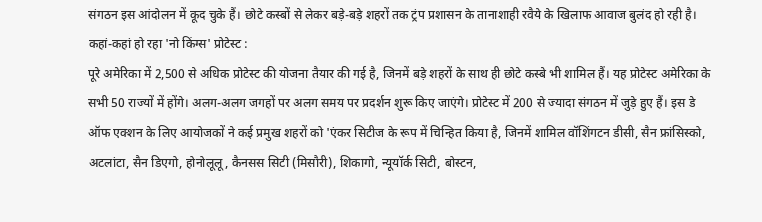संगठन इस आंदोलन में कूद चुके हैं। छोटे कस्बों से लेकर बड़े-बड़े शहरों तक ट्रंप प्रशासन के तानाशाही रवैये के खिलाफ आवाज बुलंद हो रही है।
कहां-कहां हो रहा 'नो किंग्स' प्रोटेस्ट :
पूरे अमेरिका में 2,500 से अधिक प्रोटेस्ट की योजना तैयार की गई है, जिनमें बड़े शहरों के साथ ही छोटे कस्बे भी शामिल हैं। यह प्रोटेस्ट अमेरिका के सभी 50 राज्यों में होंगे। अलग-अलग जगहों पर अलग समय पर प्रदर्शन शुरू किए जाएंगे। प्रोटेस्ट में 200 से ज्यादा संगठन में जुड़े हुए हैं। इस डे ऑफ एक्शन के लिए आयोजकों ने कई प्रमुख शहरों को 'एंकर सिटीज के रूप में चिन्हित किया है, जिनमें शामिल वॉशिंगटन डीसी, सैन फ्रांसिस्को, अटलांटा, सैन डिएगो, होनोलूलू, कैनसस सिटी (मिसौरी), शिकागो, न्यूयॉर्क सिटी, बोस्टन,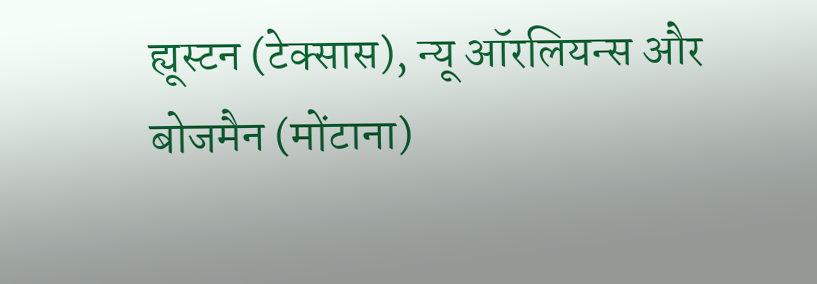ह्यूस्टन (टेक्सास), न्यू ऑरलियन्स और बोजमैन (मोंटाना)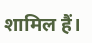शामिल हैं।